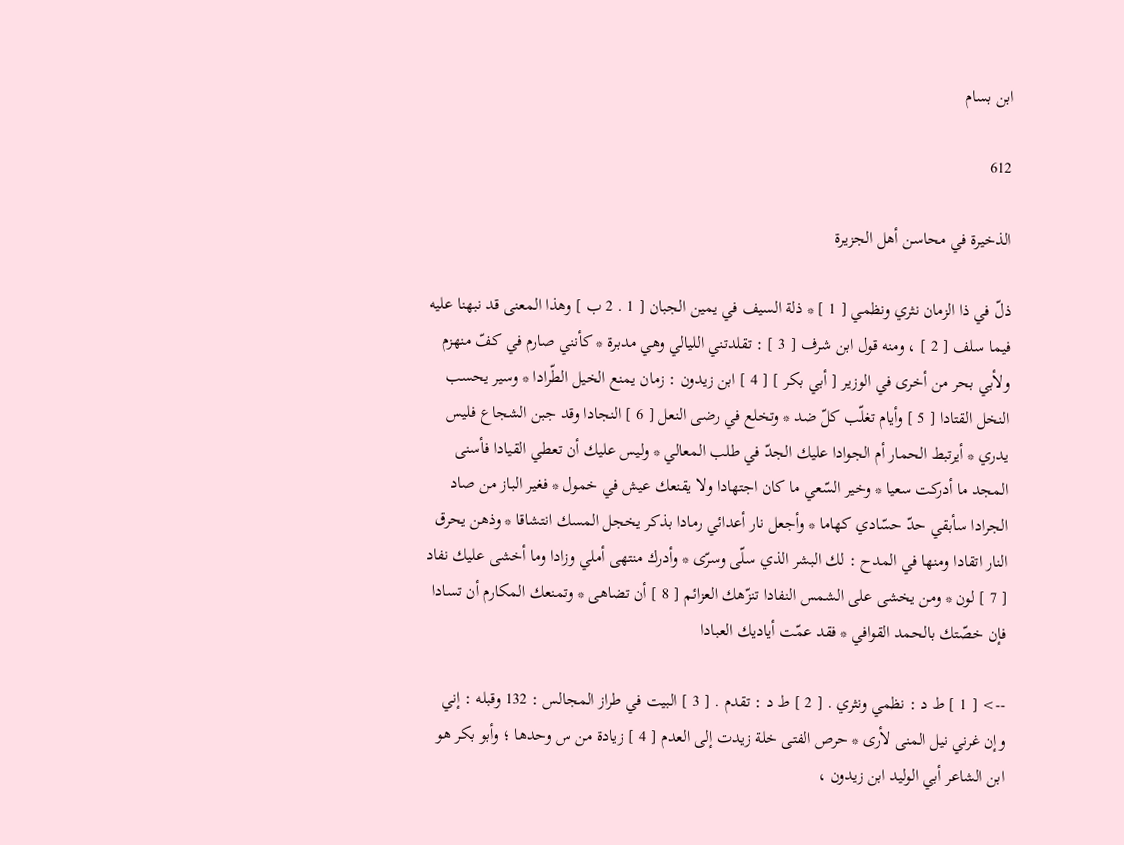ابن بسام

612

الذخيرة في محاسن أهل الجزيرة

ذلّ في ذا الزمان نثري ونظمي [ 1 ] * ذلة السيف في يمين الجبان [ 1 . 2 ب ] وهذا المعنى قد نبهنا عليه فيما سلف [ 2 ] ، ومنه قول ابن شرف [ 3 ] : تقلدتني الليالي وهي مدبرة * كأنني صارم في كفّ منهزم ولأبي بحر من أخرى في الوزير [ أبي بكر ] [ 4 ] ابن زيدون : زمان يمنع الخيل الطّرادا * وسير يحسب النخل القتادا [ 5 ] وأيام تغلّب كلّ ضد * وتخلع في رضى النعل [ 6 ] النجادا وقد جبن الشجاع فليس يدري * أيرتبط الحمار أم الجوادا عليك الجدّ في طلب المعالي * وليس عليك أن تعطي القيادا فأسنى المجد ما أدركت سعيا * وخير السّعي ما كان اجتهادا ولا يقنعك عيش في خمول * فغير الباز من صاد الجرادا سأبقي حدّ حسّادي كهاما * وأجعل نار أعدائي رمادا بذكر يخجل المسك انتشاقا * وذهن يحرق النار اتقادا ومنها في المدح : لك البشر الذي سلّى وسرّى * وأدرك منتهى أملي وزادا وما أخشى عليك نفاد [ 7 ] لون * ومن يخشى على الشمس النفادا تنزّهك العزائم [ 8 ] أن تضاهى * وتمنعك المكارم أن تسادا فإن خصّتك بالحمد القوافي * فقد عمّت أياديك العبادا

--> [ 1 ] ط د : نظمي ونثري . [ 2 ] ط د : تقدم . [ 3 ] البيت في طراز المجالس : 132 وقبله : إني وإن غرني نيل المنى لأرى * حرص الفتى خلة زيدت إلى العدم [ 4 ] زيادة من س وحدها ؛ وأبو بكر هو ابن الشاعر أبي الوليد ابن زيدون ،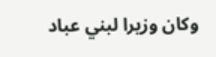وكان وزيرا لبني عباد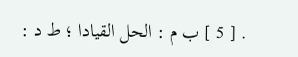. [ 5 ] ب م : الحل القيادا ؛ ط د :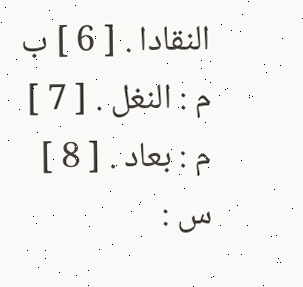النقادا . [ 6 ] ب م : النغل . [ 7 ] م : بعاد . [ 8 ] س :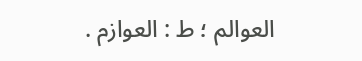العوالم ؛ ط : العوازم .